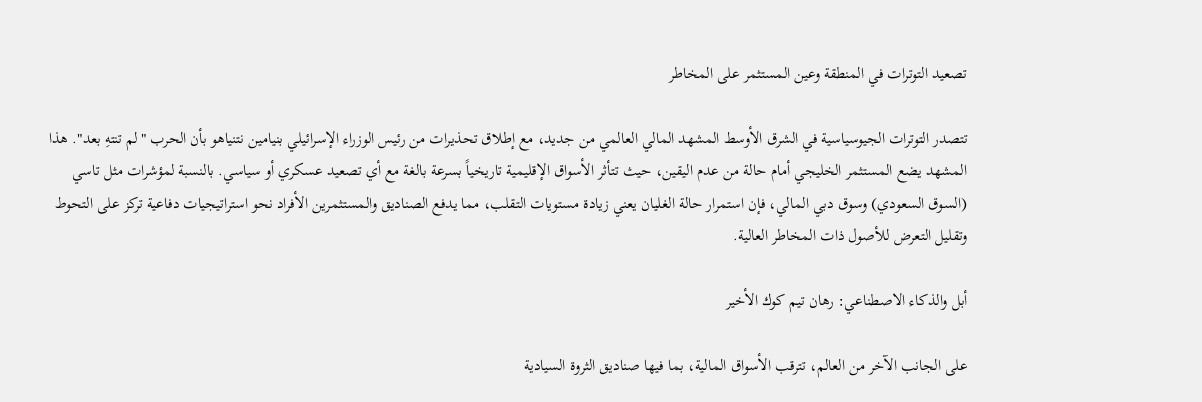تصعيد التوترات في المنطقة وعين المستثمر على المخاطر

تتصدر التوترات الجيوسياسية في الشرق الأوسط المشهد المالي العالمي من جديد، مع إطلاق تحذيرات من رئيس الوزراء الإسرائيلي بنيامين نتنياهو بأن الحرب "لم تنتهِ بعد". هذا المشهد يضع المستثمر الخليجي أمام حالة من عدم اليقين، حيث تتأثر الأسواق الإقليمية تاريخياً بسرعة بالغة مع أي تصعيد عسكري أو سياسي. بالنسبة لمؤشرات مثل تاسي (السوق السعودي) وسوق دبي المالي، فإن استمرار حالة الغليان يعني زيادة مستويات التقلب، مما يدفع الصناديق والمستثمرين الأفراد نحو استراتيجيات دفاعية تركز على التحوط وتقليل التعرض للأصول ذات المخاطر العالية.

أبل والذكاء الاصطناعي: رهان تيم كوك الأخير

على الجانب الآخر من العالم، تترقب الأسواق المالية، بما فيها صناديق الثروة السيادية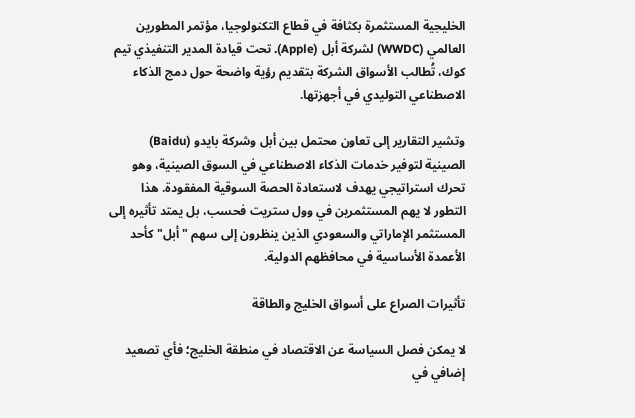الخليجية المستثمرة بكثافة في قطاع التكنولوجيا، مؤتمر المطورين العالمي (WWDC) لشركة أبل (Apple). تحت قيادة المدير التنفيذي تيم كوك، تُطالب الأسواق الشركة بتقديم رؤية واضحة حول دمج الذكاء الاصطناعي التوليدي في أجهزتها.

وتشير التقارير إلى تعاون محتمل بين أبل وشركة بايدو (Baidu) الصينية لتوفير خدمات الذكاء الاصطناعي في السوق الصينية، وهو تحرك استراتيجي يهدف لاستعادة الحصة السوقية المفقودة. هذا التطور لا يهم المستثمرين في وول ستريت فحسب، بل يمتد تأثيره إلى المستثمر الإماراتي والسعودي الذين ينظرون إلى سهم "أبل" كأحد الأعمدة الأساسية في محافظهم الدولية.

تأثيرات الصراع على أسواق الخليج والطاقة

لا يمكن فصل السياسة عن الاقتصاد في منطقة الخليج؛ فأي تصعيد إضافي في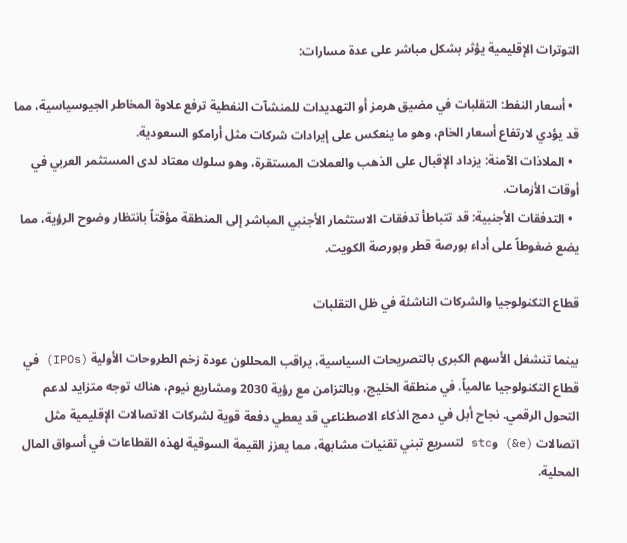التوترات الإقليمية يؤثر بشكل مباشر على عدة مسارات:

  • أسعار النفط: التقلبات في مضيق هرمز أو التهديدات للمنشآت النفطية ترفع علاوة المخاطر الجيوسياسية، مما قد يؤدي لارتفاع أسعار الخام، وهو ما ينعكس على إيرادات شركات مثل أرامكو السعودية.
  • الملاذات الآمنة: يزداد الإقبال على الذهب والعملات المستقرة، وهو سلوك معتاد لدى المستثمر العربي في أوقات الأزمات.
  • التدفقات الأجنبية: قد تتباطأ تدفقات الاستثمار الأجنبي المباشر إلى المنطقة مؤقتاً بانتظار وضوح الرؤية، مما يضع ضغوطاً على أداء بورصة قطر وبورصة الكويت.

قطاع التكنولوجيا والشركات الناشئة في ظل التقلبات

بينما تنشغل الأسهم الكبرى بالتصريحات السياسية، يراقب المحللون عودة زخم الطروحات الأولية (IPOs) في قطاع التكنولوجيا عالمياً. في منطقة الخليج، وبالتزامن مع رؤية 2030 ومشاريع نيوم، هناك توجه متزايد لدعم التحول الرقمي. نجاح أبل في دمج الذكاء الاصطناعي قد يعطي دفعة قوية لشركات الاتصالات الإقليمية مثل اتصالات (e&) وstc لتسريع تبني تقنيات مشابهة، مما يعزز القيمة السوقية لهذه القطاعات في أسواق المال المحلية.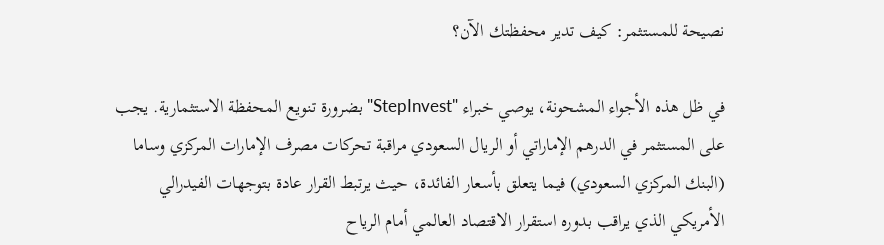نصيحة للمستثمر: كيف تدير محفظتك الآن؟

في ظل هذه الأجواء المشحونة، يوصي خبراء "StepInvest" بضرورة تنويع المحفظة الاستثمارية. يجب على المستثمر في الدرهم الإماراتي أو الريال السعودي مراقبة تحركات مصرف الإمارات المركزي وساما (البنك المركزي السعودي) فيما يتعلق بأسعار الفائدة، حيث يرتبط القرار عادة بتوجهات الفيدرالي الأمريكي الذي يراقب بدوره استقرار الاقتصاد العالمي أمام الرياح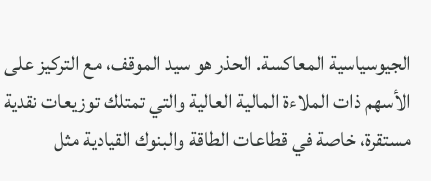الجيوسياسية المعاكسة. الحذر هو سيد الموقف، مع التركيز على الأسهم ذات الملاءة المالية العالية والتي تمتلك توزيعات نقدية مستقرة، خاصة في قطاعات الطاقة والبنوك القيادية مثل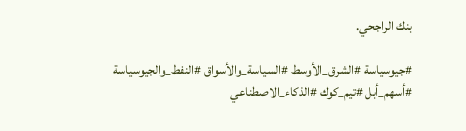بنك الراجحي.

#جيوسياسة #الشرق_الأوسط #السياسة_والأسواق #النفط_والجيوسياسة #أسهم_أبل #تيم_كوك #الذكاء_الاصطناعي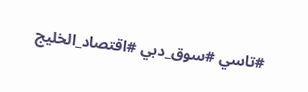#تاسي #سوق_دبي #اقتصاد_الخليج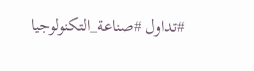#تداول #صناعة_التكنولوجيا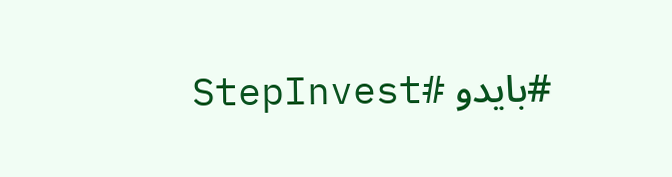#بايدو #StepInvest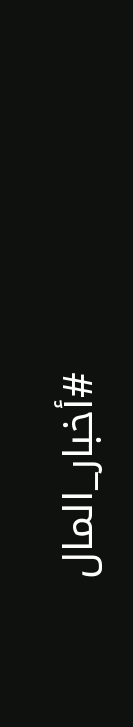#أخبار_المال